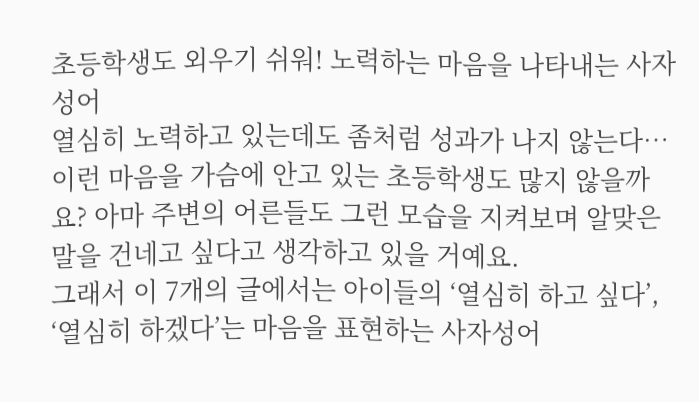초등학생도 외우기 쉬워! 노력하는 마음을 나타내는 사자성어
열심히 노력하고 있는데도 좀처럼 성과가 나지 않는다… 이런 마음을 가슴에 안고 있는 초등학생도 많지 않을까요? 아마 주변의 어른들도 그런 모습을 지켜보며 알맞은 말을 건네고 싶다고 생각하고 있을 거예요.
그래서 이 7개의 글에서는 아이들의 ‘열심히 하고 싶다’, ‘열심히 하겠다’는 마음을 표현하는 사자성어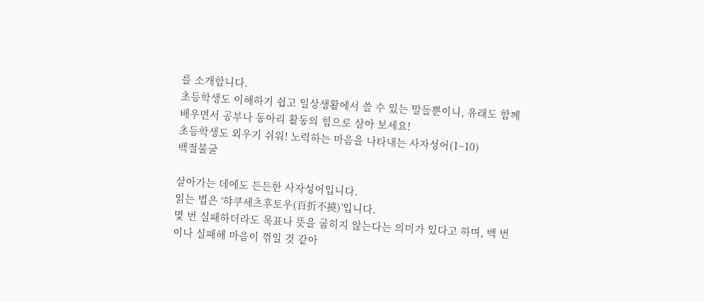를 소개합니다.
초등학생도 이해하기 쉽고 일상생활에서 쓸 수 있는 말들뿐이니, 유래도 함께 배우면서 공부나 동아리 활동의 힘으로 삼아 보세요!
초등학생도 외우기 쉬워! 노력하는 마음을 나타내는 사자성어(1~10)
백절불굴

살아가는 데에도 든든한 사자성어입니다.
읽는 법은 ‘햐쿠세츠후토우(百折不撓)’입니다.
몇 번 실패하더라도 목표나 뜻을 굽히지 않는다는 의미가 있다고 하며, 백 번이나 실패해 마음이 꺾일 것 같아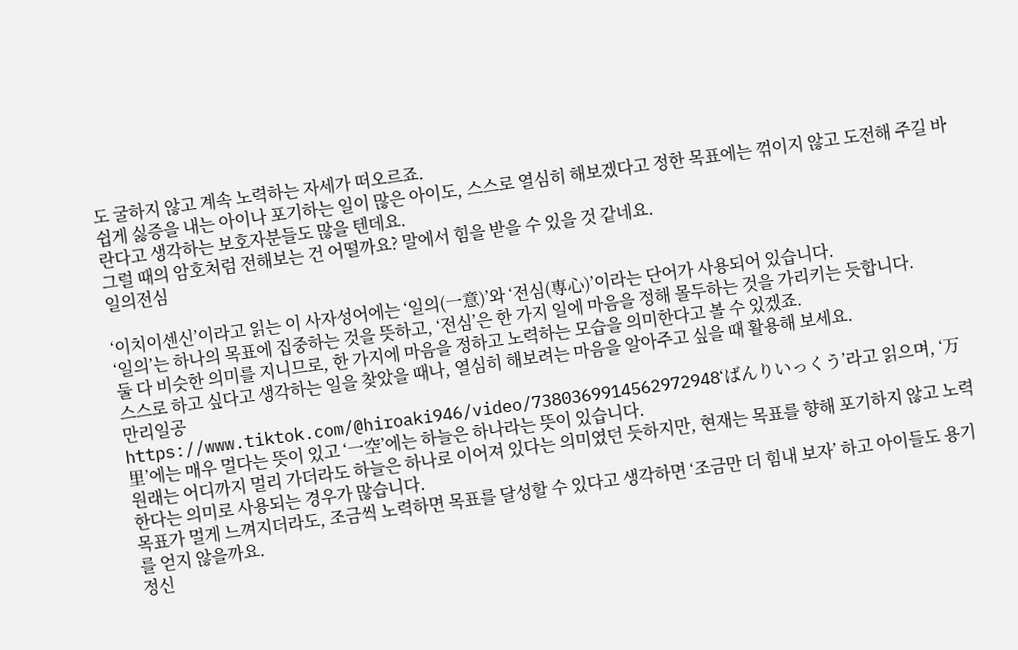도 굴하지 않고 계속 노력하는 자세가 떠오르죠.
쉽게 싫증을 내는 아이나 포기하는 일이 많은 아이도, 스스로 열심히 해보겠다고 정한 목표에는 꺾이지 않고 도전해 주길 바란다고 생각하는 보호자분들도 많을 텐데요.
그럴 때의 암호처럼 전해보는 건 어떨까요? 말에서 힘을 받을 수 있을 것 같네요.
일의전심

‘이치이센신’이라고 읽는 이 사자성어에는 ‘일의(一意)’와 ‘전심(専心)’이라는 단어가 사용되어 있습니다.
‘일의’는 하나의 목표에 집중하는 것을 뜻하고, ‘전심’은 한 가지 일에 마음을 정해 몰두하는 것을 가리키는 듯합니다.
둘 다 비슷한 의미를 지니므로, 한 가지에 마음을 정하고 노력하는 모습을 의미한다고 볼 수 있겠죠.
스스로 하고 싶다고 생각하는 일을 찾았을 때나, 열심히 해보려는 마음을 알아주고 싶을 때 활용해 보세요.
만리일공
https://www.tiktok.com/@hiroaki946/video/7380369914562972948‘ばんりいっくう’라고 읽으며, ‘万里’에는 매우 멀다는 뜻이 있고 ‘一空’에는 하늘은 하나라는 뜻이 있습니다.
원래는 어디까지 멀리 가더라도 하늘은 하나로 이어져 있다는 의미였던 듯하지만, 현재는 목표를 향해 포기하지 않고 노력한다는 의미로 사용되는 경우가 많습니다.
목표가 멀게 느껴지더라도, 조금씩 노력하면 목표를 달성할 수 있다고 생각하면 ‘조금만 더 힘내 보자’ 하고 아이들도 용기를 얻지 않을까요.
정신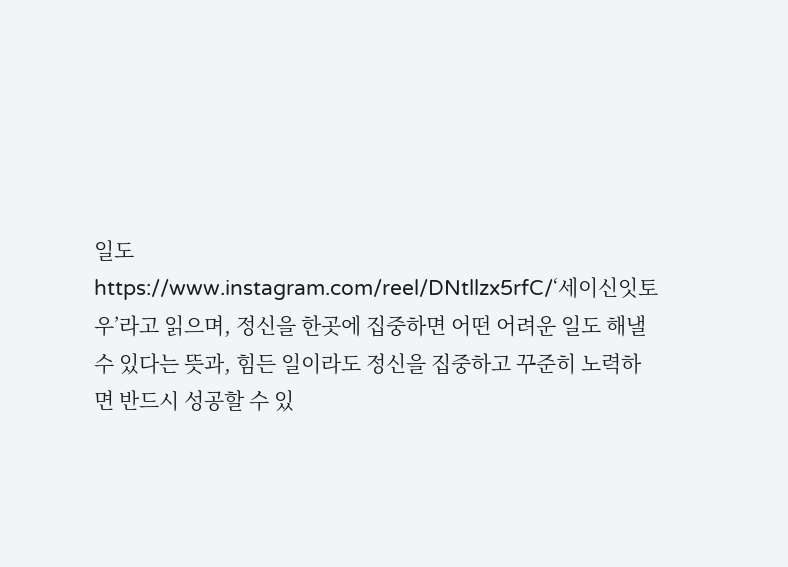일도
https://www.instagram.com/reel/DNtllzx5rfC/‘세이신잇토우’라고 읽으며, 정신을 한곳에 집중하면 어떤 어려운 일도 해낼 수 있다는 뜻과, 힘든 일이라도 정신을 집중하고 꾸준히 노력하면 반드시 성공할 수 있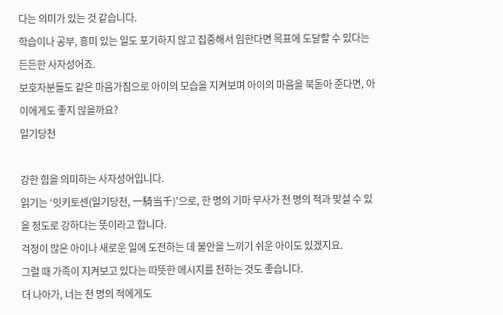다는 의미가 있는 것 같습니다.
학습이나 공부, 흥미 있는 일도 포기하지 않고 집중해서 임한다면 목표에 도달할 수 있다는 든든한 사자성어죠.
보호자분들도 같은 마음가짐으로 아이의 모습을 지켜보며 아이의 마음을 북돋아 준다면, 아이에게도 좋지 않을까요?
일기당천

강한 힘을 의미하는 사자성어입니다.
읽기는 ‘잇키토센(일기당천, 一騎当千)’으로, 한 명의 기마 무사가 천 명의 적과 맞설 수 있을 정도로 강하다는 뜻이라고 합니다.
걱정이 많은 아이나 새로운 일에 도전하는 데 불안을 느끼기 쉬운 아이도 있겠지요.
그럴 때 가족이 지켜보고 있다는 따뜻한 메시지를 전하는 것도 좋습니다.
더 나아가, 너는 천 명의 적에게도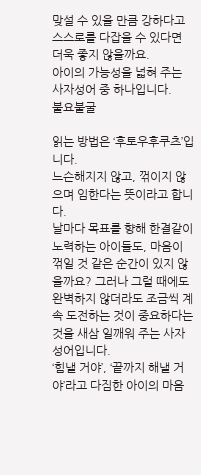맞설 수 있을 만큼 강하다고 스스로를 다잡을 수 있다면 더욱 좋지 않을까요.
아이의 가능성을 넓혀 주는 사자성어 중 하나입니다.
불요불굴

읽는 방법은 ‘후토우후쿠츠’입니다.
느슨해지지 않고, 꺾이지 않으며 임한다는 뜻이라고 합니다.
날마다 목표를 향해 한결같이 노력하는 아이들도, 마음이 꺾일 것 같은 순간이 있지 않을까요? 그러나 그럴 때에도 완벽하지 않더라도 조금씩 계속 도전하는 것이 중요하다는 것을 새삼 일깨워 주는 사자성어입니다.
‘힘낼 거야’, ‘끝까지 해낼 거야’라고 다짐한 아이의 마음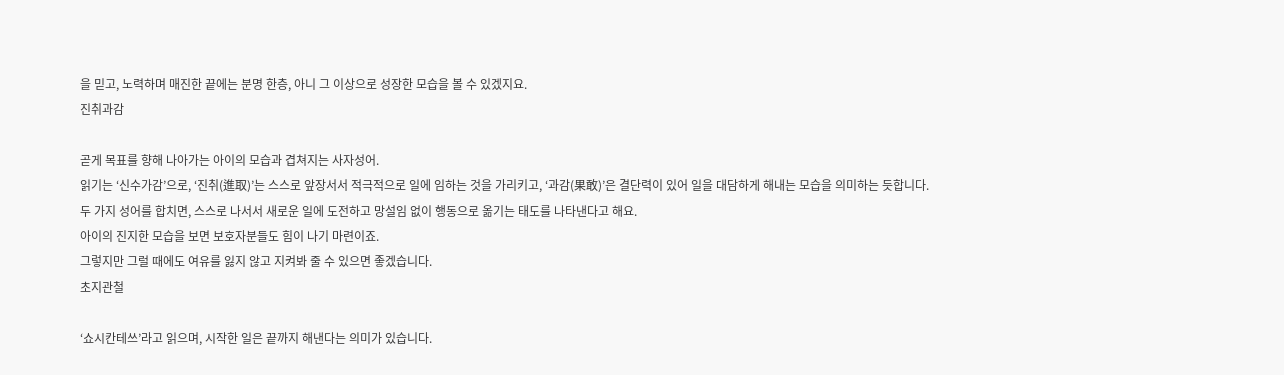을 믿고, 노력하며 매진한 끝에는 분명 한층, 아니 그 이상으로 성장한 모습을 볼 수 있겠지요.
진취과감

곧게 목표를 향해 나아가는 아이의 모습과 겹쳐지는 사자성어.
읽기는 ‘신수가감’으로, ‘진취(進取)’는 스스로 앞장서서 적극적으로 일에 임하는 것을 가리키고, ‘과감(果敢)’은 결단력이 있어 일을 대담하게 해내는 모습을 의미하는 듯합니다.
두 가지 성어를 합치면, 스스로 나서서 새로운 일에 도전하고 망설임 없이 행동으로 옮기는 태도를 나타낸다고 해요.
아이의 진지한 모습을 보면 보호자분들도 힘이 나기 마련이죠.
그렇지만 그럴 때에도 여유를 잃지 않고 지켜봐 줄 수 있으면 좋겠습니다.
초지관철

‘쇼시칸테쓰’라고 읽으며, 시작한 일은 끝까지 해낸다는 의미가 있습니다.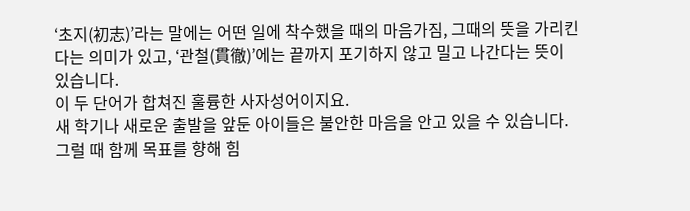‘초지(初志)’라는 말에는 어떤 일에 착수했을 때의 마음가짐, 그때의 뜻을 가리킨다는 의미가 있고, ‘관철(貫徹)’에는 끝까지 포기하지 않고 밀고 나간다는 뜻이 있습니다.
이 두 단어가 합쳐진 훌륭한 사자성어이지요.
새 학기나 새로운 출발을 앞둔 아이들은 불안한 마음을 안고 있을 수 있습니다.
그럴 때 함께 목표를 향해 힘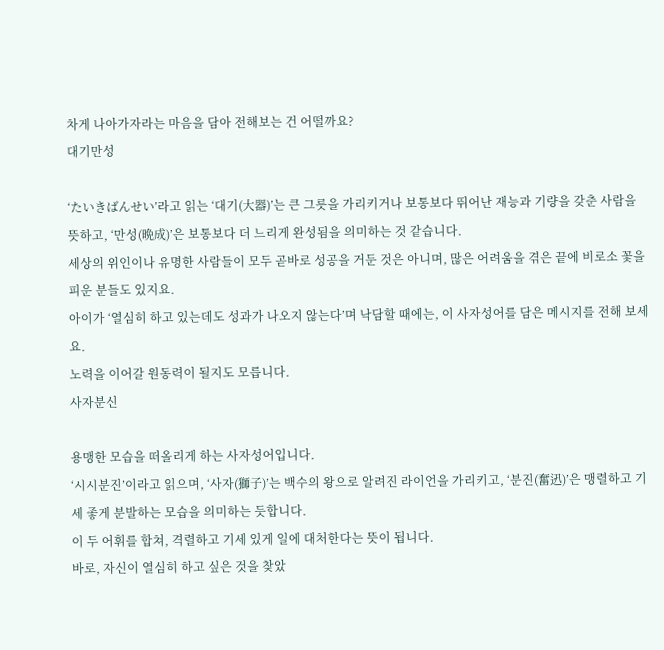차게 나아가자라는 마음을 담아 전해보는 건 어떨까요?
대기만성

‘たいきばんせい’라고 읽는 ‘대기(大器)’는 큰 그릇을 가리키거나 보통보다 뛰어난 재능과 기량을 갖춘 사람을 뜻하고, ‘만성(晩成)’은 보통보다 더 느리게 완성됨을 의미하는 것 같습니다.
세상의 위인이나 유명한 사람들이 모두 곧바로 성공을 거둔 것은 아니며, 많은 어려움을 겪은 끝에 비로소 꽃을 피운 분들도 있지요.
아이가 ‘열심히 하고 있는데도 성과가 나오지 않는다’며 낙담할 때에는, 이 사자성어를 담은 메시지를 전해 보세요.
노력을 이어갈 원동력이 될지도 모릅니다.
사자분신

용맹한 모습을 떠올리게 하는 사자성어입니다.
‘시시분진’이라고 읽으며, ‘사자(獅子)’는 백수의 왕으로 알려진 라이언을 가리키고, ‘분진(奮迅)’은 맹렬하고 기세 좋게 분발하는 모습을 의미하는 듯합니다.
이 두 어휘를 합쳐, 격렬하고 기세 있게 일에 대처한다는 뜻이 됩니다.
바로, 자신이 열심히 하고 싶은 것을 찾았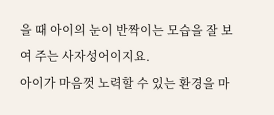을 때 아이의 눈이 반짝이는 모습을 잘 보여 주는 사자성어이지요.
아이가 마음껏 노력할 수 있는 환경을 마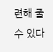련해 줄 수 있다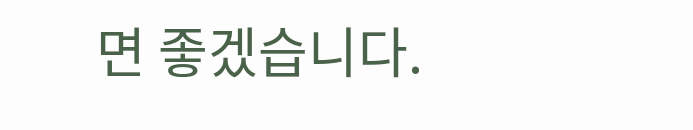면 좋겠습니다.